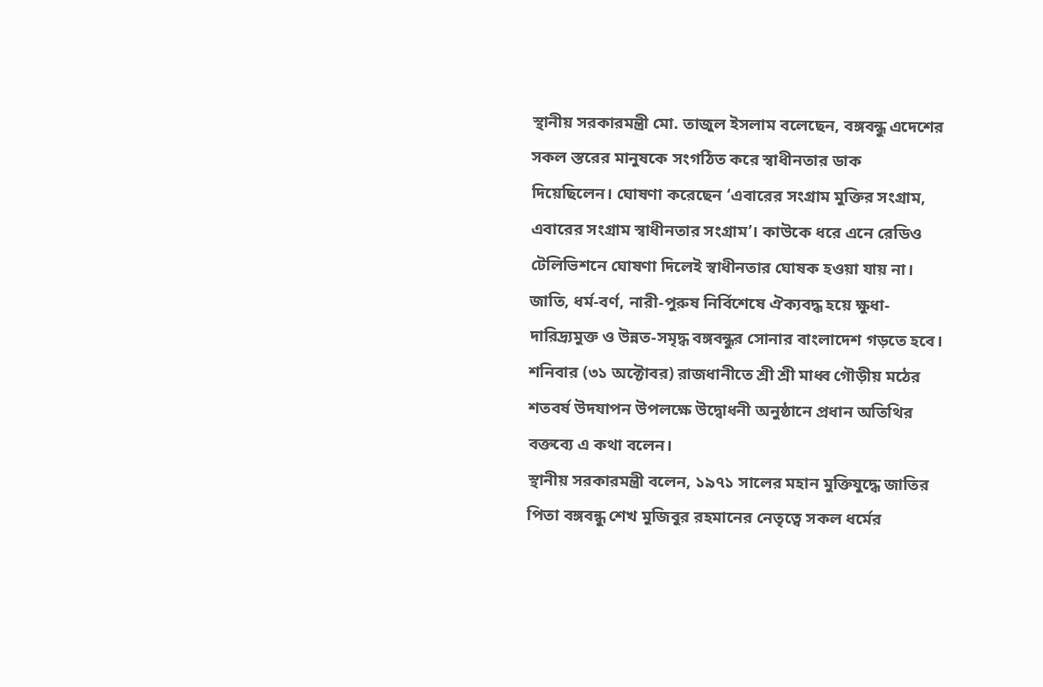স্থানীয় সরকারমন্ত্রী মো. তাজুল ইসলাম বলেছেন, বঙ্গবন্ধু এদেশের সকল স্তরের মানুষকে সংগঠিত করে স্বাধীনতার ডাক দিয়েছিলেন। ঘোষণা করেছেন ‘এবারের সংগ্রাম মুক্তির সংগ্রাম, এবারের সংগ্রাম স্বাধীনতার সংগ্রাম’। কাউকে ধরে এনে রেডিও টেলিভিশনে ঘোষণা দিলেই স্বাধীনতার ঘোষক হওয়া যায় না। জাতি, ধর্ম-বর্ণ, নারী-পুরুষ নির্বিশেষে ঐক্যবদ্ধ হয়ে ক্ষুধা-দারিদ্র্যমুক্ত ও উন্নত-সমৃদ্ধ বঙ্গবন্ধুর সোনার বাংলাদেশ গড়তে হবে।
শনিবার (৩১ অক্টোবর) রাজধানীতে শ্রী শ্রী মাধ্ব গৌড়ীয় মঠের শতবর্ষ উদযাপন উপলক্ষে উদ্বোধনী অনুষ্ঠানে প্রধান অতিথির বক্তব্যে এ কথা বলেন।
স্থানীয় সরকারমন্ত্রী বলেন, ১৯৭১ সালের মহান মুক্তিযুদ্ধে জাতির পিতা বঙ্গবন্ধু শেখ মুজিবুর রহমানের নেতৃত্বে সকল ধর্মের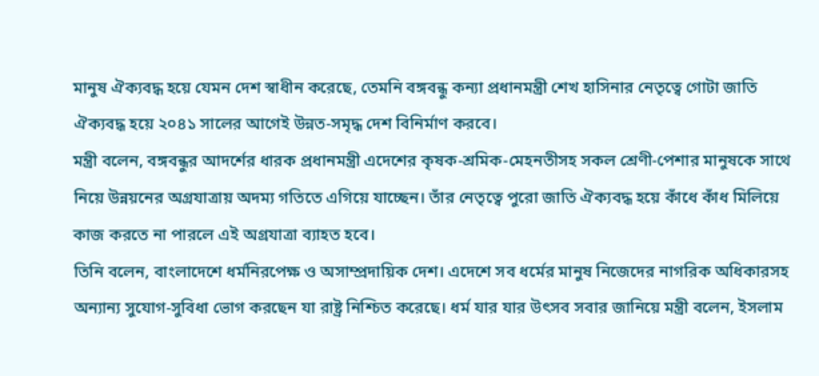মানুষ ঐক্যবদ্ধ হয়ে যেমন দেশ স্বাধীন করেছে, তেমনি বঙ্গবন্ধু কন্যা প্রধানমন্ত্রী শেখ হাসিনার নেতৃত্বে গোটা জাতি ঐক্যবদ্ধ হয়ে ২০৪১ সালের আগেই উন্নত-সমৃদ্ধ দেশ বিনির্মাণ করবে।
মন্ত্রী বলেন, বঙ্গবন্ধুর আদর্শের ধারক প্রধানমন্ত্রী এদেশের কৃষক-শ্রমিক-মেহনতীসহ সকল শ্রেণী-পেশার মানুষকে সাথে নিয়ে উন্নয়নের অগ্রযাত্রায় অদম্য গতিতে এগিয়ে যাচ্ছেন। তাঁর নেতৃত্বে পুরো জাতি ঐক্যবদ্ধ হয়ে কাঁধে কাঁধ মিলিয়ে কাজ করতে না পারলে এই অগ্রযাত্রা ব্যাহত হবে।
তিনি বলেন, বাংলাদেশে ধর্মনিরপেক্ষ ও অসাম্প্রদায়িক দেশ। এদেশে সব ধর্মের মানুষ নিজেদের নাগরিক অধিকারসহ অন্যান্য সুযোগ-সুবিধা ভোগ করছেন যা রাষ্ট্র নিশ্চিত করেছে। ধর্ম যার যার উৎসব সবার জানিয়ে মন্ত্রী বলেন, ইসলাম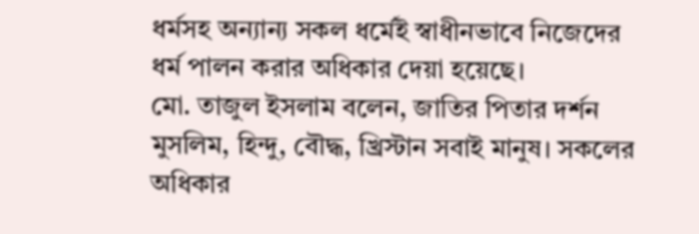ধর্মসহ অন্যান্য সকল ধর্মেই স্বাধীনভাবে নিজেদের ধর্ম পালন করার অধিকার দেয়া হয়েছে।
মো. তাজুল ইসলাম বলেন, জাতির পিতার দর্শন মুসলিম, হিন্দু, বৌদ্ধ, খ্রিস্টান সবাই মানুষ। সকলের অধিকার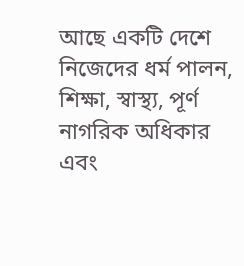আছে একটি দেশে নিজেদের ধর্ম পালন, শিক্ষা, স্বাস্থ্য, পূর্ণ নাগরিক অধিকার এবং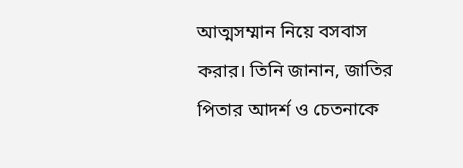আত্মসম্মান নিয়ে বসবাস করার। তিনি জানান, জাতির পিতার আদর্শ ও চেতনাকে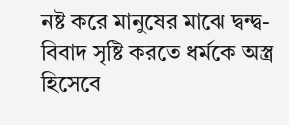নষ্ট করে মানুষের মাঝে দ্বন্দ্ব-বিবাদ সৃষ্টি করতে ধর্মকে অস্ত্র হিসেবে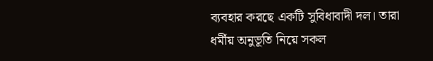ব্যবহার করছে একটি সুবিধাবাদী দল। তারা ধর্মীয় অনুভূতি নিয়ে সকল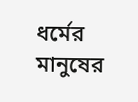ধর্মের মানুষের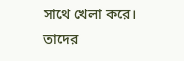সাথে খেলা করে। তাদের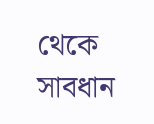থেকে সাবধান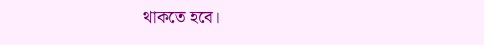থাকতে হবে।